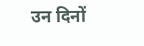उन दिनों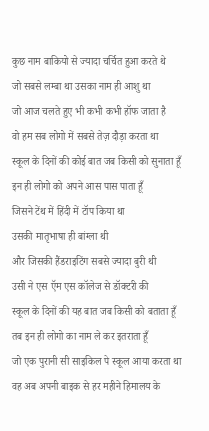कुछ नाम बाकियो से ज्यादा चर्चित हुआ करते थे
जो सबसे लम्बा था उसका नाम ही आशु था
जो आज चलते हुए भी कभी कभी हॉफ जाता है
वो हम सब लोगो में सबसे तेज़ दौड़ा करता था
स्कूल के दिनों की कोई बात जब किसी को सुनाता हूँ
इन ही लोगो को अपने आस पास पाता हूँ
जिसने टेंथ में हिंदी में टॉप किया था
उसकी मातृभाषा ही बांग्ला थी
और जिसकी हैंडराइटिंग सबसे ज्यादा बुरी थी
उसी ने एस ऍम एस कॉलेज से डॉक्टरी की
स्कूल के दिनों की यह बात जब किसी को बताता हूँ
तब इन ही लोगो का नाम ले कर इतराता हूँ
जो एक पुरानी सी साइकिल पे स्कूल आया करता था
वह अब अपनी बाइक से हर महीने हिमालय के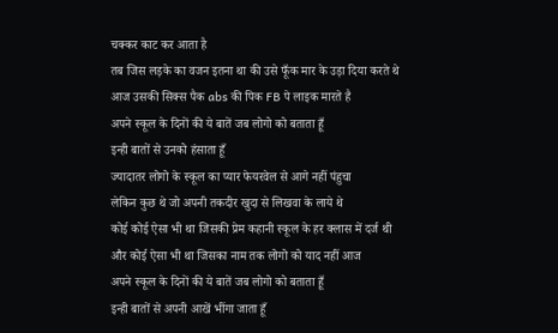चक्कर काट कर आता है
तब जिस लड़के का वजन इतना था की उसे फूँक मार के उड़ा दिया करते थे
आज उसकी सिक्स पैक abs की पिक FB पे लाइक मारते है
अपने स्कूल के दिनों की ये बातें जब लोगो को बताता हूँ
इन्ही बातों से उनको हंसाता हूँ
ज्यादातर लोगो के स्कूल का प्यार फेयरवेल से आगे नहीं पंहुचा
लेकिन कुछ थे जो अपनी तकदीर खुदा से लिखवा के लाये थे
कोई कोई ऐसा भी था जिसकी प्रेम कहानी स्कूल के हर क्लास में दर्ज थी
और कोई ऐसा भी था जिसका नाम तक लोगो को याद नहीं आज
अपने स्कूल के दिनों की ये बातें जब लोगो को बताता हूँ
इन्ही बातों से अपनी आखें भींगा जाता हूँ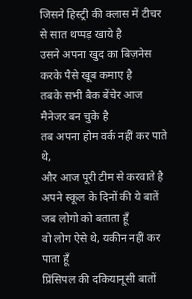जिसने हिस्ट्री की क्लास में टीचर से सात थप्पड़ खाये है
उसने अपना खुद का बिज़नेस करके पैसे खूब कमाए है
तबके सभी बैक बेंचेर आज मैनेजर बन चुके है
तब अपना होम वर्क नहीं कर पाते थे,
और आज पूरी टीम से करवाते है
अपने स्कूल के दिनों की ये बातें जब लोगो को बताता हूँ
वो लोग ऐसे थे, यकीन नहीं कर पाता हूँ
प्रिंसिपल की दकियानूसी बातों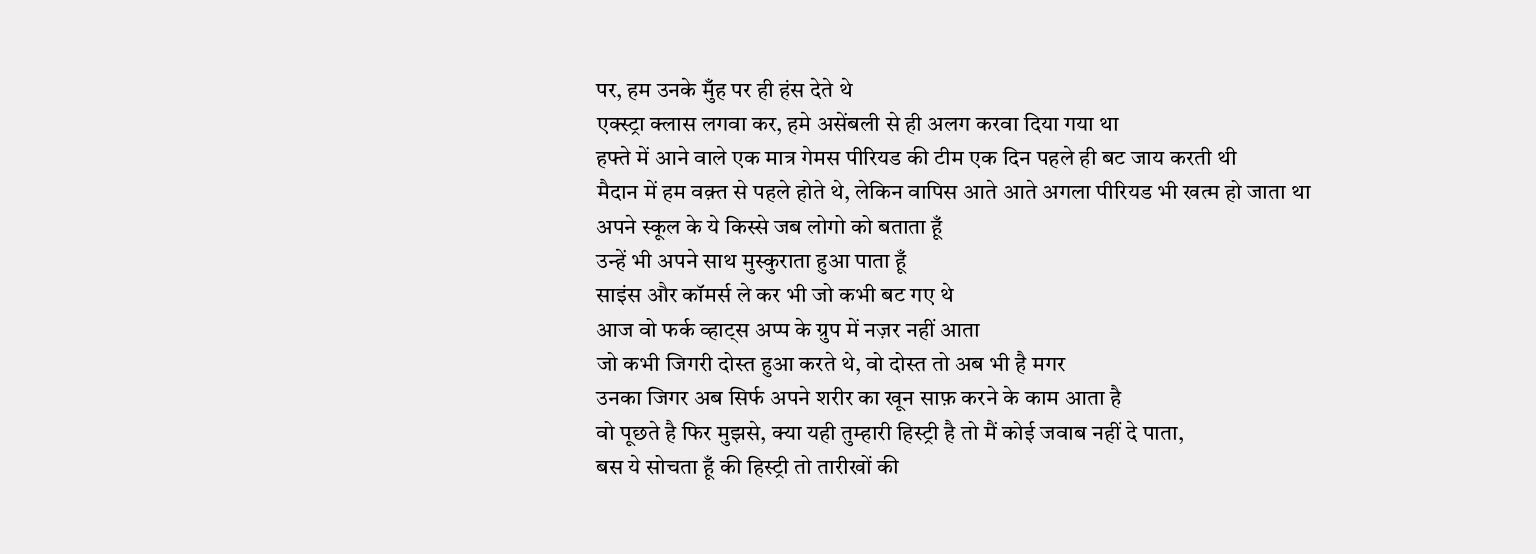पर, हम उनके मुँह पर ही हंस देते थे
एक्स्ट्रा क्लास लगवा कर, हमे असेंबली से ही अलग करवा दिया गया था
हफ्ते में आने वाले एक मात्र गेमस पीरियड की टीम एक दिन पहले ही बट जाय करती थी
मैदान में हम वक़्त से पहले होते थे, लेकिन वापिस आते आते अगला पीरियड भी खत्म हो जाता था
अपने स्कूल के ये किस्से जब लोगो को बताता हूँ
उन्हें भी अपने साथ मुस्कुराता हुआ पाता हूँ
साइंस और कॉमर्स ले कर भी जो कभी बट गए थे
आज वो फर्क व्हाट्स अप्प के ग्रुप में नज़र नहीं आता
जो कभी जिगरी दोस्त हुआ करते थे, वो दोस्त तो अब भी है मगर
उनका जिगर अब सिर्फ अपने शरीर का खून साफ़ करने के काम आता है
वो पूछते है फिर मुझसे, क्या यही तुम्हारी हिस्ट्री है तो मैं कोई जवाब नहीं दे पाता,
बस ये सोचता हूँ की हिस्ट्री तो तारीखों की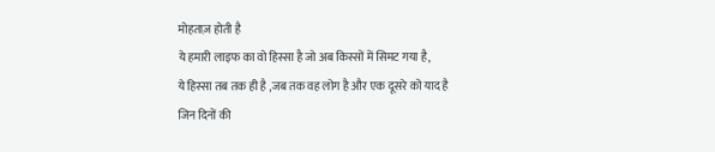मोहताज़ होती है
ये हमारी लाइफ का वो हिस्सा है जो अब किस्सों में सिमट गया है,
ये हिस्सा तब तक ही है ,जब तक वह लोग है और एक दूसरे को याद है
जिन दिनों की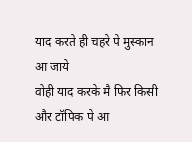याद करते ही चहरे पे मुस्कान आ जाये
वोही याद करके मै फिर किसी और टॉपिक पे आ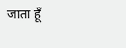जाता हूँ